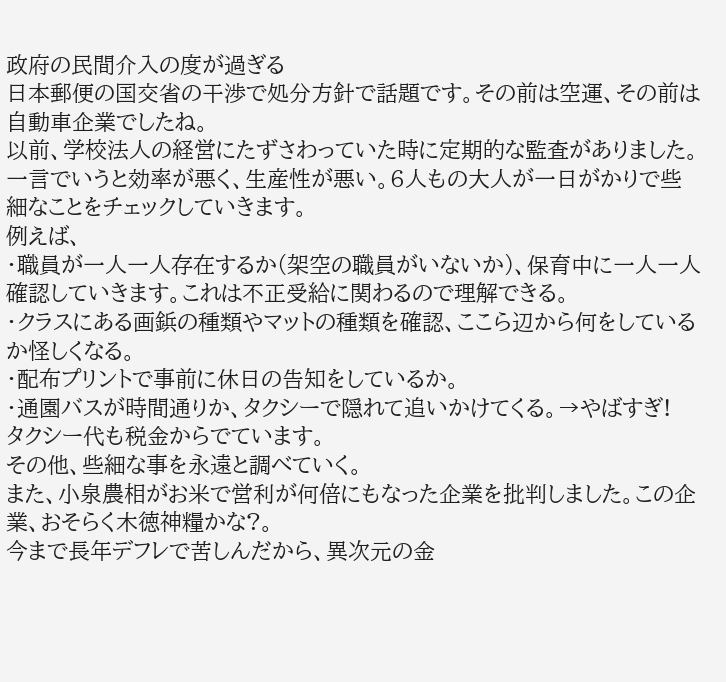政府の民間介入の度が過ぎる
日本郵便の国交省の干渉で処分方針で話題です。その前は空運、その前は自動車企業でしたね。
以前、学校法人の経営にたずさわっていた時に定期的な監査がありました。一言でいうと効率が悪く、生産性が悪い。6人もの大人が一日がかりで些細なことをチェックしていきます。
例えば、
・職員が一人一人存在するか(架空の職員がいないか)、保育中に一人一人確認していきます。これは不正受給に関わるので理解できる。
・クラスにある画鋲の種類やマットの種類を確認、ここら辺から何をしているか怪しくなる。
・配布プリントで事前に休日の告知をしているか。
・通園バスが時間通りか、タクシーで隠れて追いかけてくる。→やばすぎ!
タクシー代も税金からでています。
その他、些細な事を永遠と調べていく。
また、小泉農相がお米で営利が何倍にもなった企業を批判しました。この企業、おそらく木徳神糧かな?。
今まで長年デフレで苦しんだから、異次元の金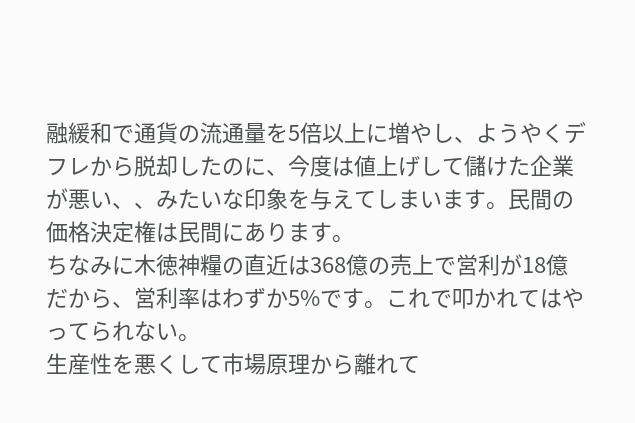融緩和で通貨の流通量を5倍以上に増やし、ようやくデフレから脱却したのに、今度は値上げして儲けた企業が悪い、、みたいな印象を与えてしまいます。民間の価格決定権は民間にあります。
ちなみに木徳神糧の直近は368億の売上で営利が18億だから、営利率はわずか5%です。これで叩かれてはやってられない。
生産性を悪くして市場原理から離れて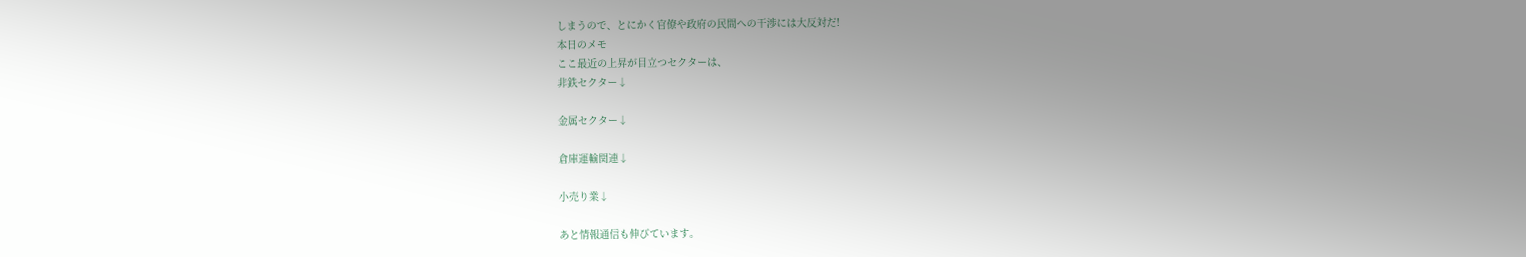しまうので、とにかく官僚や政府の民間への干渉には大反対だ!
本日のメモ
ここ最近の上昇が目立つセクターは、
非鉄セクター↓

金属セクター↓

倉庫運輸関連↓

小売り業↓

あと情報通信も伸びています。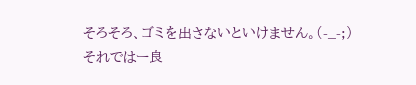そろそろ、ゴミを出さないといけません。(-_-;)
それではー良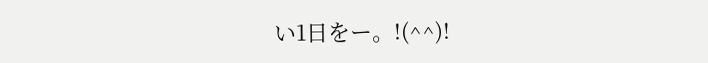い1日をー。!(^^)!